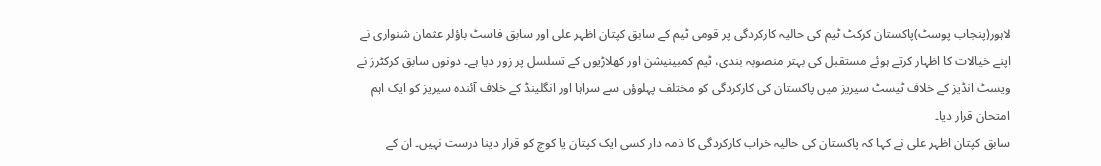لاہور(پنجاب پوسٹ)پاکستان کرکٹ ٹیم کی حالیہ کارکردگی پر قومی ٹیم کے سابق کپتان اظہر علی اور سابق فاسٹ باؤلر عثمان شنواری نے اپنے خیالات کا اظہار کرتے ہوئے مستقبل کی بہتر منصوبہ بندی، ٹیم کمبینیشن اور کھلاڑیوں کے تسلسل پر زور دیا ہے۔ دونوں سابق کرکٹرز نے ویسٹ انڈیز کے خلاف ٹیسٹ سیریز میں پاکستان کی کارکردگی کو مختلف پہلوؤں سے سراہا اور انگلینڈ کے خلاف آئندہ سیریز کو ایک اہم امتحان قرار دیا۔
سابق کپتان اظہر علی نے کہا کہ پاکستان کی حالیہ خراب کارکردگی کا ذمہ دار کسی ایک کپتان یا کوچ کو قرار دینا درست نہیں۔ ان کے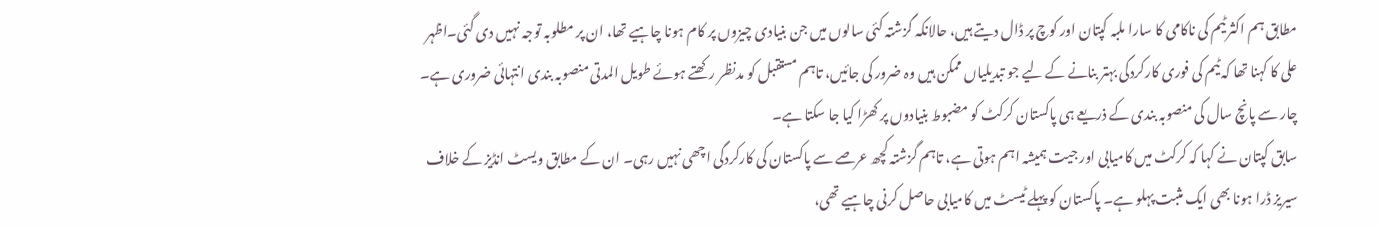مطابق ہم اکثر ٹیم کی ناکامی کا سارا ملبہ کپتان اور کوچ پر ڈال دیتے ہیں، حالانکہ گزشتہ کئی سالوں میں جن بنیادی چیزوں پر کام ہونا چاہیے تھا، ان پر مطلوبہ توجہ نہیں دی گئی۔اظہر علی کا کہنا تھا کہ ٹیم کی فوری کارکردگی بہتر بنانے کے لیے جو تبدیلیاں ممکن ہیں وہ ضرور کی جائیں، تاہم مستقبل کو مدنظر رکھتے ہوئے طویل المدتی منصوبہ بندی انتہائی ضروری ہے۔ چار سے پانچ سال کی منصوبہ بندی کے ذریعے ہی پاکستان کرکٹ کو مضبوط بنیادوں پر کھڑا کیا جا سکتا ہے۔
سابق کپتان نے کہا کہ کرکٹ میں کامیابی اور جیت ہمیشہ اہم ہوتی ہے، تاہم گزشتہ کچھ عرصے سے پاکستان کی کارکردگی اچھی نہیں رہی۔ ان کے مطابق ویسٹ انڈیز کے خلاف سیریز ڈرا ہونا بھی ایک مثبت پہلو ہے۔ پاکستان کو پہلے ٹیسٹ میں کامیابی حاصل کرنی چاہیے تھی،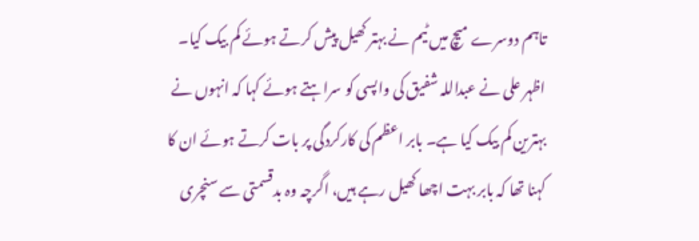تاہم دوسرے میچ میں ٹیم نے بہتر کھیل پیش کرتے ہوئے کم بیک کیا۔
اظہر علی نے عبداللہ شفیق کی واپسی کو سراہتے ہوئے کہا کہ انہوں نے بہترین کم بیک کیا ہے۔ بابر اعظم کی کارکردگی پر بات کرتے ہوئے ان کا کہنا تھا کہ بابر بہت اچھا کھیل رہے ہیں، اگرچہ وہ بدقسمتی سے سنچری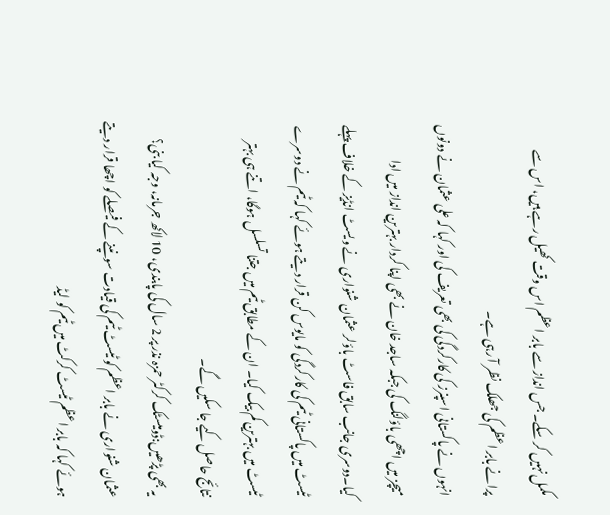مکمل نہیں کر سکے۔ جس انداز سے بابر اعظم اس وقت کھیل رہے ہیں، اس سے پرانے بابر اعظم کی جھلک نظر آ رہی ہے۔
انہوں نے پاکستانی اسپنرز کی کارکردگی کی بھی تعریف کی اور کہا کہ علی عثمان نے دونوں میچز میں اچھی باؤلنگ کی جبکہ ساجد خان نے بھی اپنا کردار بہترین انداز میں ادا کیا۔دوسری جانب سابق فاسٹ باؤلر عثمان شنواری نے ویسٹ انڈیز کے خلاف پہلے ٹیسٹ میں پاکستانی ٹیم کی کارکردگی کو مایوس کن قرار دیتے ہوئے کہا کہ ٹیم نے دوسرے ٹیسٹ میں بہترین کم بیک کیا۔ ان کے مطابق ٹیم میں جتنا تسلسل ہوگا، اتنے ہی بہتر نتائج حاصل کیے جا سکیں گے۔
یہ بھی پڑھیں:ڈومیسٹک کرکٹر حمزہ نذر پر 2 سال کی پابندی، 10 لاکھ جرمانہ، وجہ کیا بنی؟
عثمان شنواری نے بابر اعظم کو ٹیسٹ ٹیم کی قیادت سونپنے کے فیصلے کو اچھا قرار دیتے ہوئے کہا کہ بابر اعظم ٹیسٹ کرکٹ میں ٹیم کو لیڈ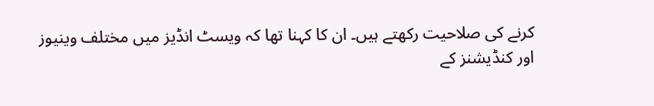کرنے کی صلاحیت رکھتے ہیں۔ ان کا کہنا تھا کہ ویسٹ انڈیز میں مختلف وینیوز اور کنڈیشنز کے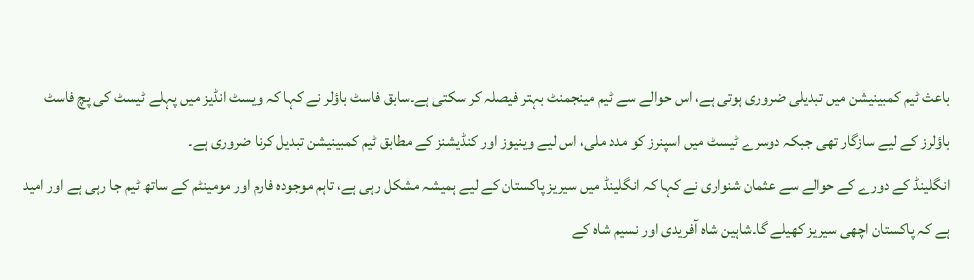باعث ٹیم کمبینیشن میں تبدیلی ضروری ہوتی ہے، اس حوالے سے ٹیم مینجمنٹ بہتر فیصلہ کر سکتی ہے۔سابق فاسٹ باؤلر نے کہا کہ ویسٹ انڈیز میں پہلے ٹیسٹ کی پچ فاسٹ باؤلرز کے لیے سازگار تھی جبکہ دوسرے ٹیسٹ میں اسپنرز کو مدد ملی، اس لیے وینیوز اور کنڈیشنز کے مطابق ٹیم کمبینیشن تبدیل کرنا ضروری ہے۔
انگلینڈ کے دورے کے حوالے سے عثمان شنواری نے کہا کہ انگلینڈ میں سیریز پاکستان کے لیے ہمیشہ مشکل رہی ہے، تاہم موجودہ فارم اور مومینٹم کے ساتھ ٹیم جا رہی ہے اور امید ہے کہ پاکستان اچھی سیریز کھیلے گا۔شاہین شاہ آفریدی اور نسیم شاہ کے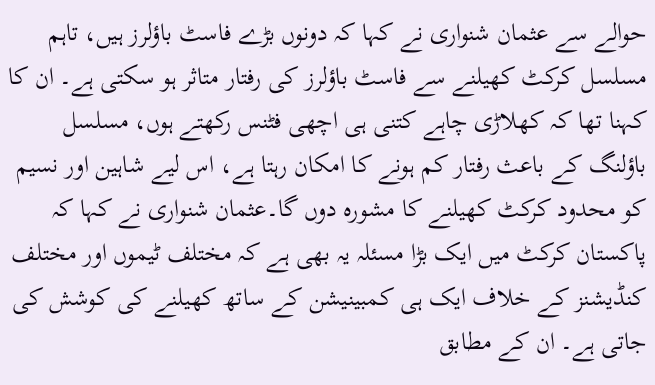حوالے سے عثمان شنواری نے کہا کہ دونوں بڑے فاسٹ باؤلرز ہیں، تاہم مسلسل کرکٹ کھیلنے سے فاسٹ باؤلرز کی رفتار متاثر ہو سکتی ہے۔ ان کا کہنا تھا کہ کھلاڑی چاہے کتنی ہی اچھی فٹنس رکھتے ہوں، مسلسل باؤلنگ کے باعث رفتار کم ہونے کا امکان رہتا ہے، اس لیے شاہین اور نسیم کو محدود کرکٹ کھیلنے کا مشورہ دوں گا۔عثمان شنواری نے کہا کہ پاکستان کرکٹ میں ایک بڑا مسئلہ یہ بھی ہے کہ مختلف ٹیموں اور مختلف کنڈیشنز کے خلاف ایک ہی کمبینیشن کے ساتھ کھیلنے کی کوشش کی جاتی ہے۔ ان کے مطابق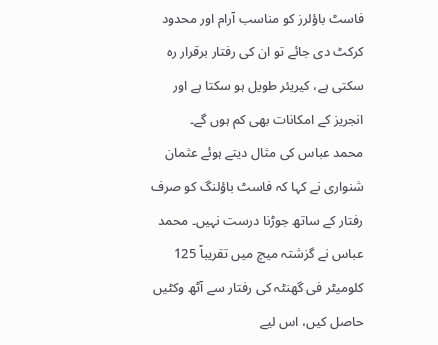فاسٹ باؤلرز کو مناسب آرام اور محدود کرکٹ دی جائے تو ان کی رفتار برقرار رہ سکتی ہے، کیریئر طویل ہو سکتا ہے اور انجریز کے امکانات بھی کم ہوں گے۔
محمد عباس کی مثال دیتے ہوئے عثمان شنواری نے کہا کہ فاسٹ باؤلنگ کو صرف رفتار کے ساتھ جوڑنا درست نہیں۔ محمد عباس نے گزشتہ میچ میں تقریباً 125 کلومیٹر فی گھنٹہ کی رفتار سے آٹھ وکٹیں حاصل کیں، اس لیے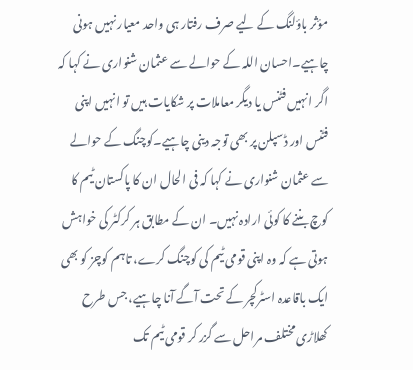مؤثر باؤلنگ کے لیے صرف رفتار ہی واحد معیار نہیں ہونی چاہیے۔احسان اللہ کے حوالے سے عثمان شنواری نے کہا کہ اگر انہیں فٹنس یا دیگر معاملات پر شکایات ہیں تو انہیں اپنی فٹنس اور ڈسپلن پر بھی توجہ دینی چاہیے۔کوچنگ کے حوالے سے عثمان شنواری نے کہا کہ فی الحال ان کا پاکستان ٹیم کا کوچ بننے کا کوئی ارادہ نہیں۔ ان کے مطابق ہر کرکٹر کی خواہش ہوتی ہے کہ وہ اپنی قومی ٹیم کی کوچنگ کرے، تاہم کوچز کو بھی ایک باقاعدہ اسٹرکچر کے تحت آگے آنا چاہیے، جس طرح کھلاڑی مختلف مراحل سے گزر کر قومی ٹیم تک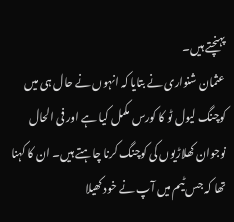پہنچتے ہیں۔
عثمان شنواری نے بتایا کہ انہوں نے حال ہی میں کوچنگ لیول ٹو کا کورس مکمل کیا ہے اور فی الحال نوجوان کھلاڑیوں کی کوچنگ کرنا چاہتے ہیں۔ ان کا کہنا تھا کہ جس ٹیم میں آپ نے خود کھیلا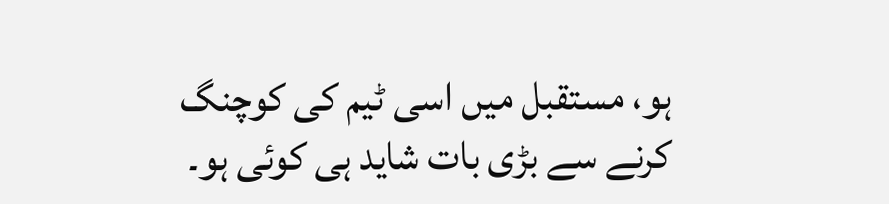ہو، مستقبل میں اسی ٹیم کی کوچنگ کرنے سے بڑی بات شاید ہی کوئی ہو۔